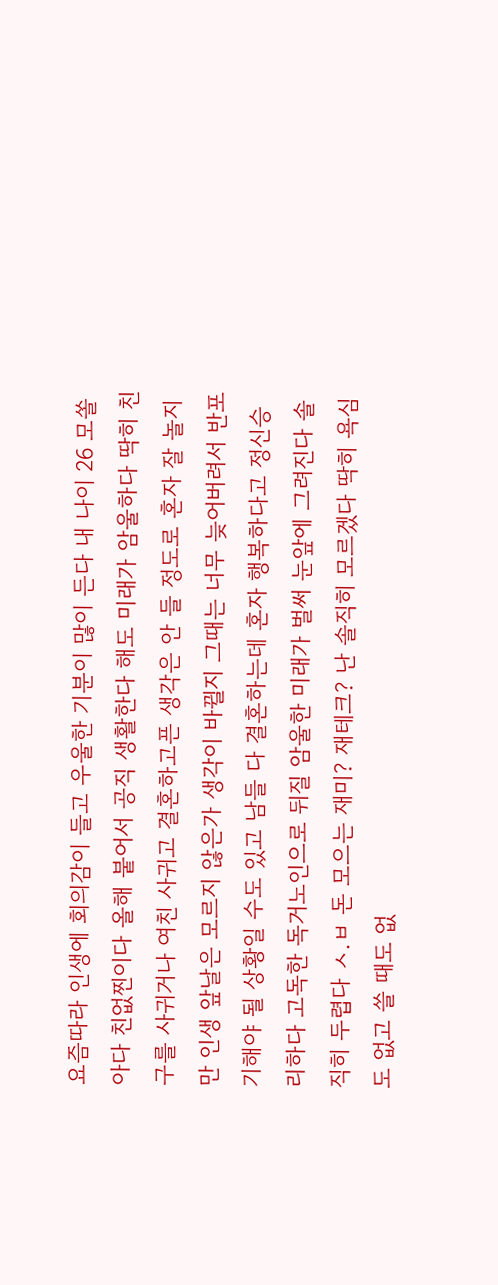요즘따라 인생에 회의감이 들고 우울한 기분이 많이 든다 내 나이 26 모쏠 아다 친없찐이다 올해 붙어서 공직 생활한다 해도 미래가 암울하다 딱히 친구를 사귀거나 여친 사귀고 결혼하고픈 생각은 안 들 정도로 혼자 잘 놀지만 인생 앞날은 모르지 않은가 생각이 바뀔지 그때는 너무 늦어버려서 반포기해야 될 상황일 수도 있고 남들 다 결혼하는데 혼자 행복하다고 정신승리하다 고독한 독거노인으로 뒤질 암울한 미래가 벌써 눈앞에 그려진다 솔직히 두렵다 ㅅ.ㅂ 돈 모으는 재미? 재테크? 난 솔직히 모르겠다 딱히 욕심도 없고 쓸 때도 없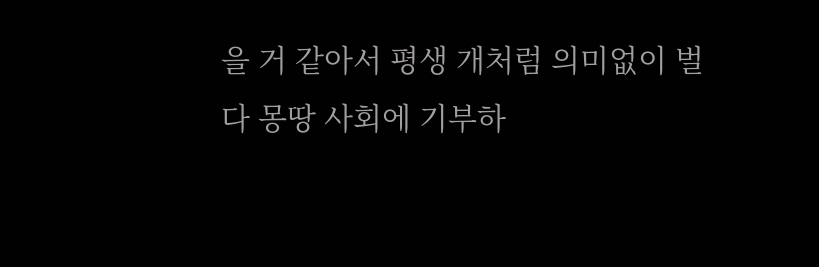을 거 같아서 평생 개처럼 의미없이 벌다 몽땅 사회에 기부하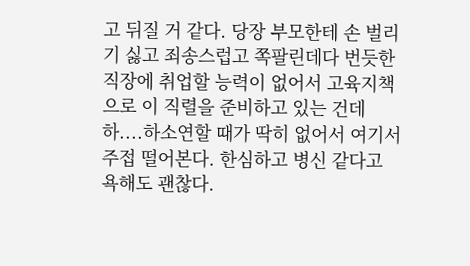고 뒤질 거 같다. 당장 부모한테 손 벌리기 싫고 죄송스럽고 쪽팔린데다 번듯한 직장에 취업할 능력이 없어서 고육지책으로 이 직렬을 준비하고 있는 건데 하....하소연할 때가 딱히 없어서 여기서 주접 떨어본다. 한심하고 병신 같다고 욕해도 괜찮다.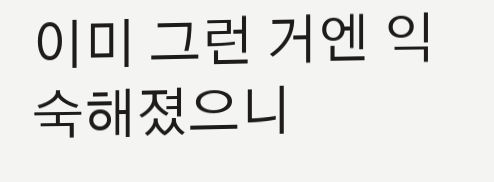이미 그런 거엔 익숙해졌으니